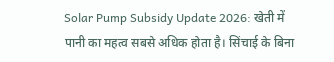Solar Pump Subsidy Update 2026: खेती में पानी का महत्व सबसे अधिक होता है। सिंचाई के बिना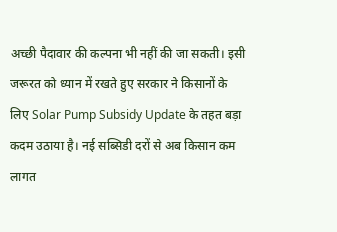अच्छी पैदावार की कल्पना भी नहीं की जा सकती। इसी जरूरत को ध्यान में रखते हुए सरकार ने किसानों के लिए Solar Pump Subsidy Update के तहत बड़ा कदम उठाया है। नई सब्सिडी दरों से अब किसान कम लागत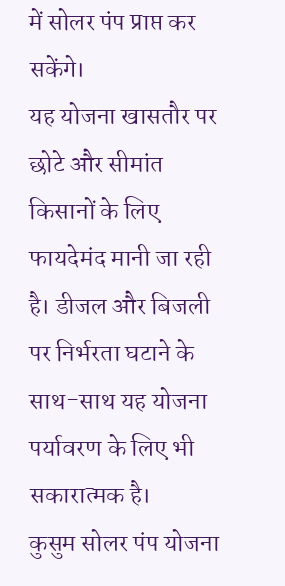में सोलर पंप प्राप्त कर सकेंगे।
यह योजना खासतौर पर छोटे और सीमांत किसानों के लिए फायदेमंद मानी जा रही है। डीजल और बिजली पर निर्भरता घटाने के साथ-साथ यह योजना पर्यावरण के लिए भी सकारात्मक है।
कुसुम सोलर पंप योजना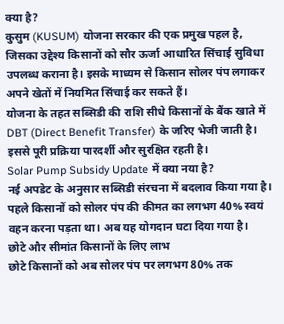क्या है?
कुसुम (KUSUM) योजना सरकार की एक प्रमुख पहल है, जिसका उद्देश्य किसानों को सौर ऊर्जा आधारित सिंचाई सुविधा उपलब्ध कराना है। इसके माध्यम से किसान सोलर पंप लगाकर अपने खेतों में नियमित सिंचाई कर सकते हैं।
योजना के तहत सब्सिडी की राशि सीधे किसानों के बैंक खाते में DBT (Direct Benefit Transfer) के जरिए भेजी जाती है। इससे पूरी प्रक्रिया पारदर्शी और सुरक्षित रहती है।
Solar Pump Subsidy Update में क्या नया है?
नई अपडेट के अनुसार सब्सिडी संरचना में बदलाव किया गया है। पहले किसानों को सोलर पंप की कीमत का लगभग 40% स्वयं वहन करना पड़ता था। अब यह योगदान घटा दिया गया है।
छोटे और सीमांत किसानों के लिए लाभ
छोटे किसानों को अब सोलर पंप पर लगभग 80% तक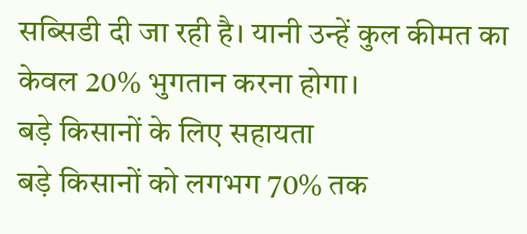सब्सिडी दी जा रही है। यानी उन्हें कुल कीमत का केवल 20% भुगतान करना होगा।
बड़े किसानों के लिए सहायता
बड़े किसानों को लगभग 70% तक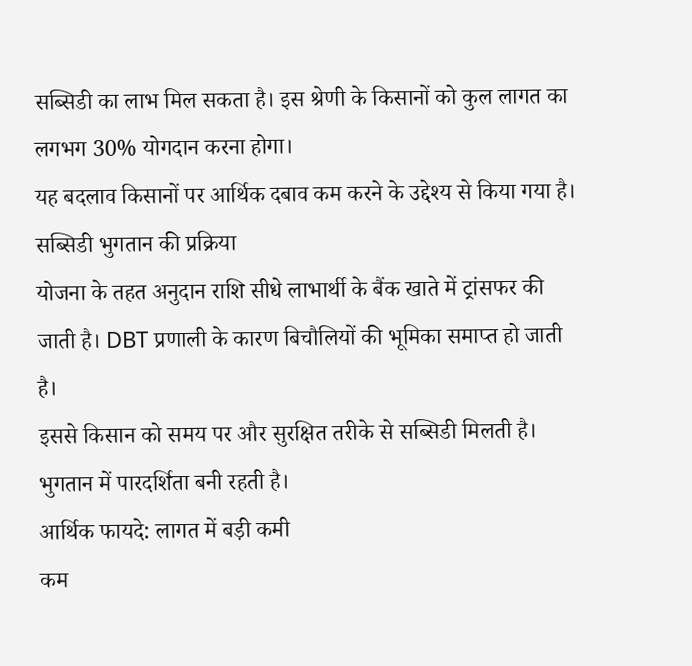सब्सिडी का लाभ मिल सकता है। इस श्रेणी के किसानों को कुल लागत का लगभग 30% योगदान करना होगा।
यह बदलाव किसानों पर आर्थिक दबाव कम करने के उद्देश्य से किया गया है।
सब्सिडी भुगतान की प्रक्रिया
योजना के तहत अनुदान राशि सीधे लाभार्थी के बैंक खाते में ट्रांसफर की जाती है। DBT प्रणाली के कारण बिचौलियों की भूमिका समाप्त हो जाती है।
इससे किसान को समय पर और सुरक्षित तरीके से सब्सिडी मिलती है। भुगतान में पारदर्शिता बनी रहती है।
आर्थिक फायदे: लागत में बड़ी कमी
कम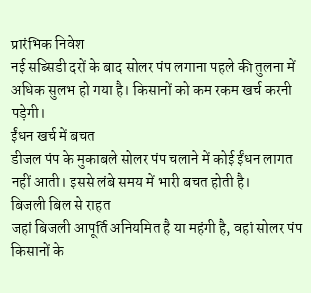प्रारंभिक निवेश
नई सब्सिडी दरों के बाद सोलर पंप लगाना पहले की तुलना में अधिक सुलभ हो गया है। किसानों को कम रकम खर्च करनी पड़ेगी।
ईंधन खर्च में बचत
डीजल पंप के मुकाबले सोलर पंप चलाने में कोई ईंधन लागत नहीं आती। इससे लंबे समय में भारी बचत होती है।
बिजली बिल से राहत
जहां बिजली आपूर्ति अनियमित है या महंगी है, वहां सोलर पंप किसानों के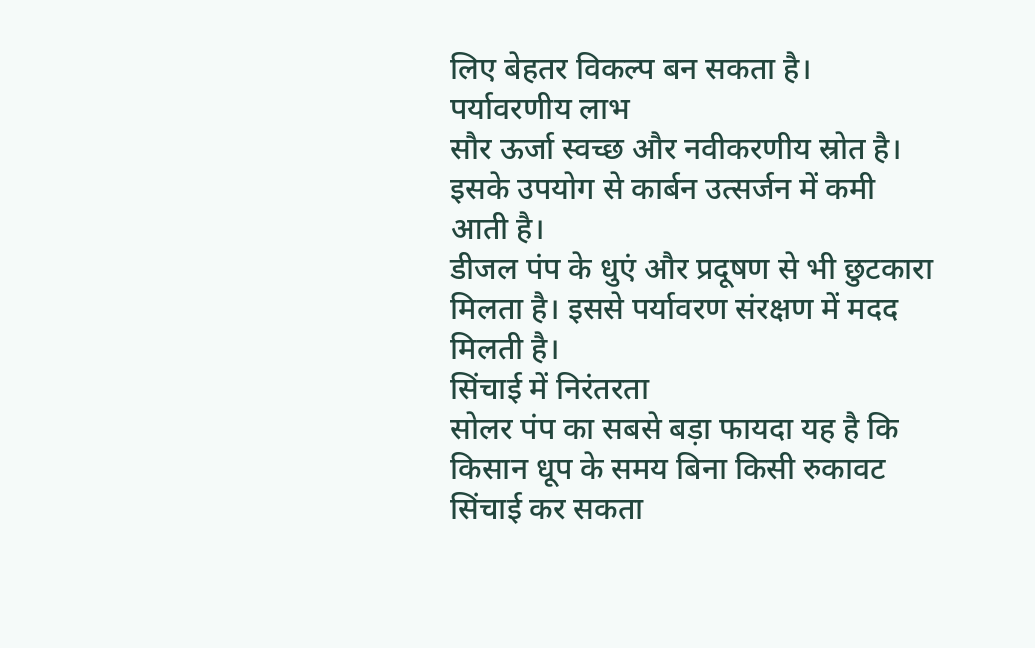लिए बेहतर विकल्प बन सकता है।
पर्यावरणीय लाभ
सौर ऊर्जा स्वच्छ और नवीकरणीय स्रोत है। इसके उपयोग से कार्बन उत्सर्जन में कमी आती है।
डीजल पंप के धुएं और प्रदूषण से भी छुटकारा मिलता है। इससे पर्यावरण संरक्षण में मदद मिलती है।
सिंचाई में निरंतरता
सोलर पंप का सबसे बड़ा फायदा यह है कि किसान धूप के समय बिना किसी रुकावट सिंचाई कर सकता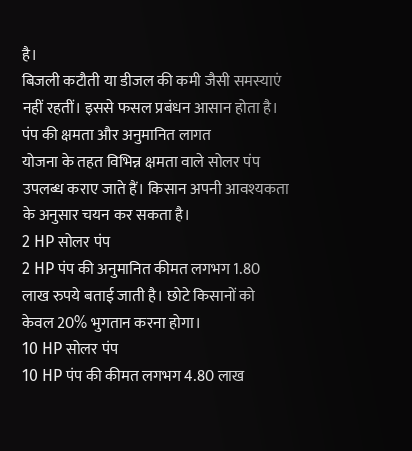है।
बिजली कटौती या डीजल की कमी जैसी समस्याएं नहीं रहतीं। इससे फसल प्रबंधन आसान होता है।
पंप की क्षमता और अनुमानित लागत
योजना के तहत विभिन्न क्षमता वाले सोलर पंप उपलब्ध कराए जाते हैं। किसान अपनी आवश्यकता के अनुसार चयन कर सकता है।
2 HP सोलर पंप
2 HP पंप की अनुमानित कीमत लगभग 1.80 लाख रुपये बताई जाती है। छोटे किसानों को केवल 20% भुगतान करना होगा।
10 HP सोलर पंप
10 HP पंप की कीमत लगभग 4.80 लाख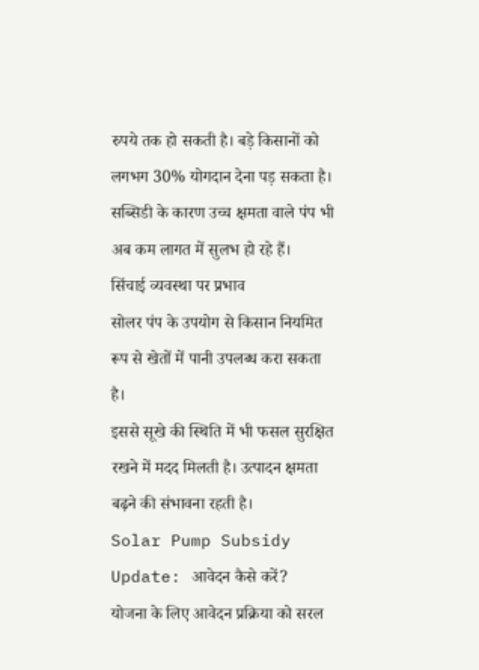रुपये तक हो सकती है। बड़े किसानों को लगभग 30% योगदान देना पड़ सकता है।
सब्सिडी के कारण उच्च क्षमता वाले पंप भी अब कम लागत में सुलभ हो रहे हैं।
सिंचाई व्यवस्था पर प्रभाव
सोलर पंप के उपयोग से किसान नियमित रूप से खेतों में पानी उपलब्ध करा सकता है।
इससे सूखे की स्थिति में भी फसल सुरक्षित रखने में मदद मिलती है। उत्पादन क्षमता बढ़ने की संभावना रहती है।
Solar Pump Subsidy Update: आवेदन कैसे करें?
योजना के लिए आवेदन प्रक्रिया को सरल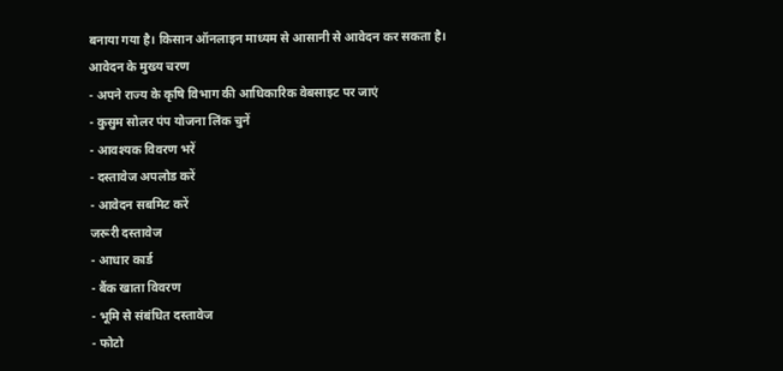बनाया गया है। किसान ऑनलाइन माध्यम से आसानी से आवेदन कर सकता है।
आवेदन के मुख्य चरण
- अपने राज्य के कृषि विभाग की आधिकारिक वेबसाइट पर जाएं
- कुसुम सोलर पंप योजना लिंक चुनें
- आवश्यक विवरण भरें
- दस्तावेज अपलोड करें
- आवेदन सबमिट करें
जरूरी दस्तावेज
- आधार कार्ड
- बैंक खाता विवरण
- भूमि से संबंधित दस्तावेज
- फोटो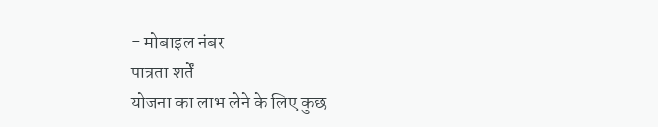- मोबाइल नंबर
पात्रता शर्तें
योजना का लाभ लेने के लिए कुछ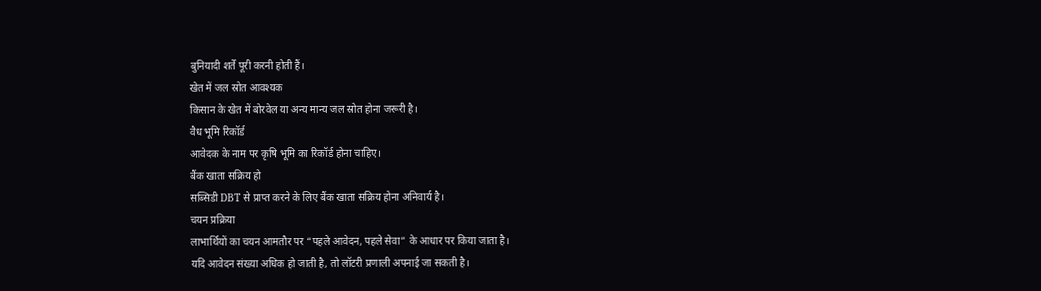बुनियादी शर्तें पूरी करनी होती हैं।
खेत में जल स्रोत आवश्यक
किसान के खेत में बोरवेल या अन्य मान्य जल स्रोत होना जरूरी है।
वैध भूमि रिकॉर्ड
आवेदक के नाम पर कृषि भूमि का रिकॉर्ड होना चाहिए।
बैंक खाता सक्रिय हो
सब्सिडी DBT से प्राप्त करने के लिए बैंक खाता सक्रिय होना अनिवार्य है।
चयन प्रक्रिया
लाभार्थियों का चयन आमतौर पर “पहले आवेदन, पहले सेवा” के आधार पर किया जाता है।
यदि आवेदन संख्या अधिक हो जाती है, तो लॉटरी प्रणाली अपनाई जा सकती है।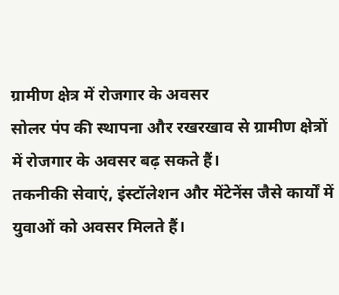ग्रामीण क्षेत्र में रोजगार के अवसर
सोलर पंप की स्थापना और रखरखाव से ग्रामीण क्षेत्रों में रोजगार के अवसर बढ़ सकते हैं।
तकनीकी सेवाएं, इंस्टॉलेशन और मेंटेनेंस जैसे कार्यों में युवाओं को अवसर मिलते हैं।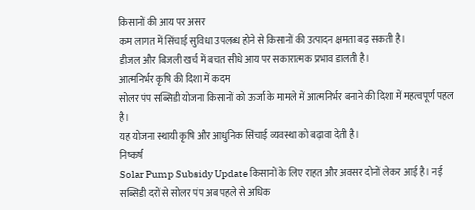किसानों की आय पर असर
कम लागत में सिंचाई सुविधा उपलब्ध होने से किसानों की उत्पादन क्षमता बढ़ सकती है।
डीजल और बिजली खर्च में बचत सीधे आय पर सकारात्मक प्रभाव डालती है।
आत्मनिर्भर कृषि की दिशा में कदम
सोलर पंप सब्सिडी योजना किसानों को ऊर्जा के मामले में आत्मनिर्भर बनाने की दिशा में महत्वपूर्ण पहल है।
यह योजना स्थायी कृषि और आधुनिक सिंचाई व्यवस्था को बढ़ावा देती है।
निष्कर्ष
Solar Pump Subsidy Update किसानों के लिए राहत और अवसर दोनों लेकर आई है। नई सब्सिडी दरों से सोलर पंप अब पहले से अधिक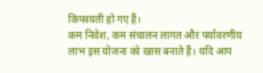किफायती हो गए हैं।
कम निवेश, कम संचालन लागत और पर्यावरणीय लाभ इस योजना को खास बनाते हैं। यदि आप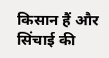किसान हैं और सिंचाई की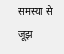समस्या से जूझ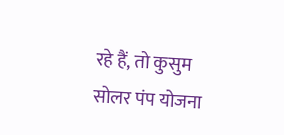रहे हैं, तो कुसुम सोलर पंप योजना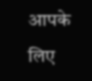आपके लिए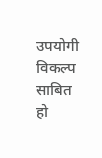उपयोगी विकल्प साबित हो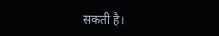सकती है।